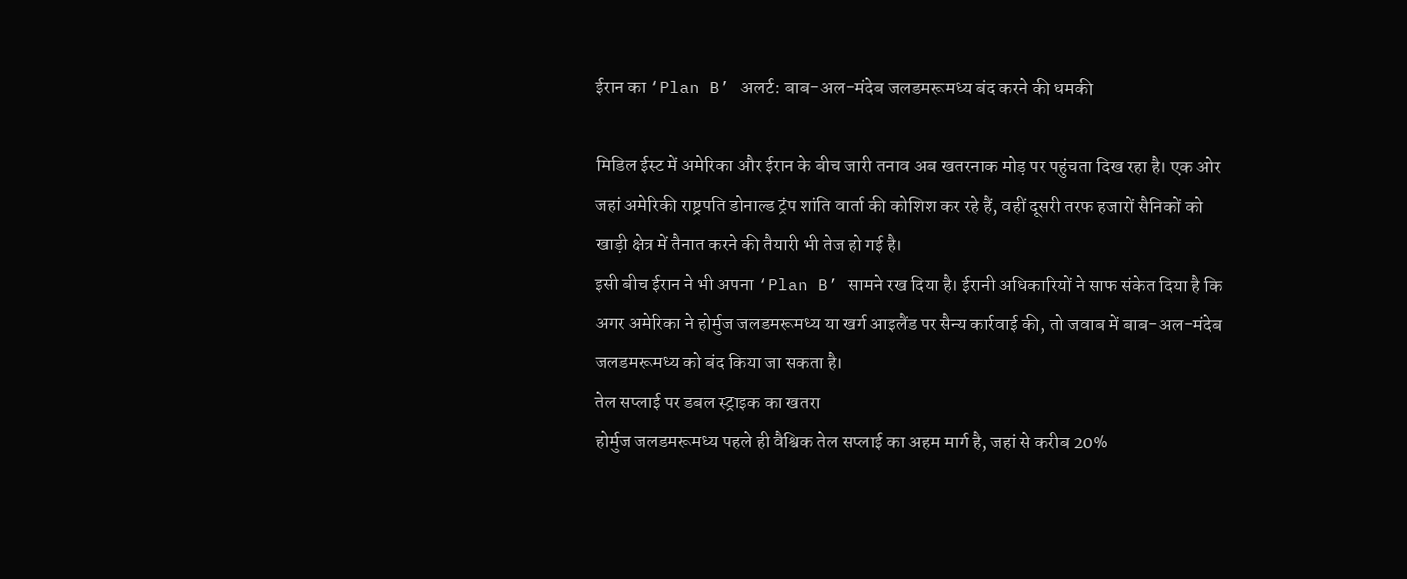ईरान का ‘Plan B’ अलर्ट: बाब-अल-मंदेब जलडमरूमध्य बंद करने की धमकी

मिडिल ईस्ट में अमेरिका और ईरान के बीच जारी तनाव अब खतरनाक मोड़ पर पहुंचता दिख रहा है। एक ओर जहां अमेरिकी राष्ट्रपति डोनाल्ड ट्रंप शांति वार्ता की कोशिश कर रहे हैं, वहीं दूसरी तरफ हजारों सैनिकों को खाड़ी क्षेत्र में तैनात करने की तैयारी भी तेज हो गई है।
इसी बीच ईरान ने भी अपना ‘Plan B’ सामने रख दिया है। ईरानी अधिकारियों ने साफ संकेत दिया है कि अगर अमेरिका ने होर्मुज जलडमरूमध्य या खर्ग आइलैंड पर सैन्य कार्रवाई की, तो जवाब में बाब-अल-मंदेब जलडमरूमध्य को बंद किया जा सकता है।
तेल सप्लाई पर डबल स्ट्राइक का खतरा
होर्मुज जलडमरूमध्य पहले ही वैश्विक तेल सप्लाई का अहम मार्ग है, जहां से करीब 20%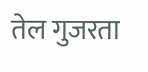तेल गुजरता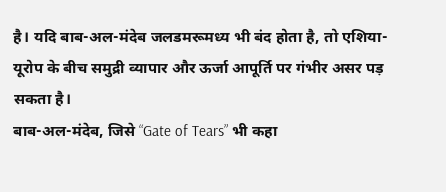है। यदि बाब-अल-मंदेब जलडमरूमध्य भी बंद होता है, तो एशिया-यूरोप के बीच समुद्री व्यापार और ऊर्जा आपूर्ति पर गंभीर असर पड़ सकता है।
बाब-अल-मंदेब, जिसे “Gate of Tears” भी कहा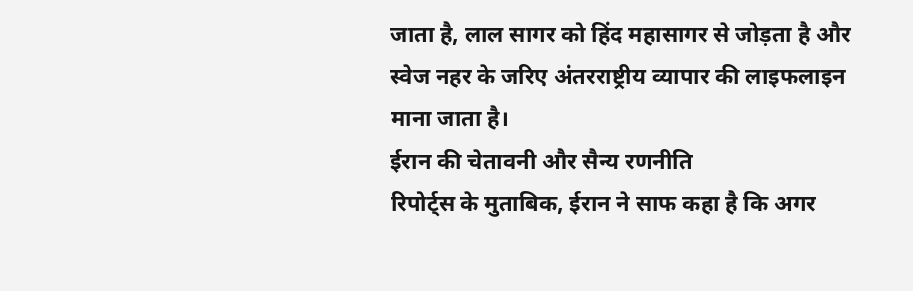जाता है, लाल सागर को हिंद महासागर से जोड़ता है और स्वेज नहर के जरिए अंतरराष्ट्रीय व्यापार की लाइफलाइन माना जाता है।
ईरान की चेतावनी और सैन्य रणनीति
रिपोर्ट्स के मुताबिक, ईरान ने साफ कहा है कि अगर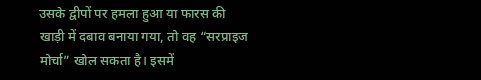उसके द्वीपों पर हमला हुआ या फारस की खाड़ी में दबाव बनाया गया, तो वह “सरप्राइज मोर्चा” खोल सकता है। इसमें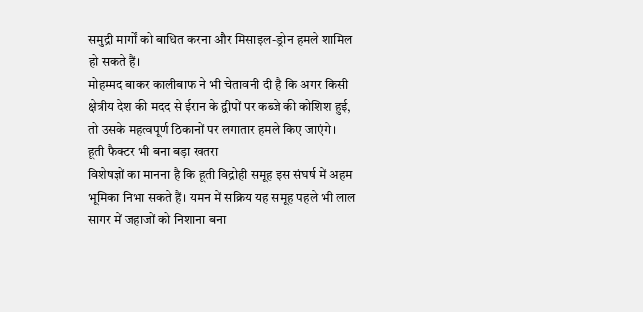समुद्री मार्गों को बाधित करना और मिसाइल-ड्रोन हमले शामिल हो सकते हैं।
मोहम्मद बाकर कालीबाफ ने भी चेतावनी दी है कि अगर किसी क्षेत्रीय देश की मदद से ईरान के द्वीपों पर कब्जे की कोशिश हुई, तो उसके महत्वपूर्ण ठिकानों पर लगातार हमले किए जाएंगे।
हूती फैक्टर भी बना बड़ा खतरा
विशेषज्ञों का मानना है कि हूती विद्रोही समूह इस संघर्ष में अहम भूमिका निभा सकते हैं। यमन में सक्रिय यह समूह पहले भी लाल सागर में जहाजों को निशाना बना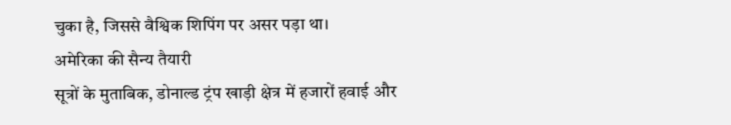चुका है, जिससे वैश्विक शिपिंग पर असर पड़ा था।
अमेरिका की सैन्य तैयारी
सूत्रों के मुताबिक, डोनाल्ड ट्रंप खाड़ी क्षेत्र में हजारों हवाई और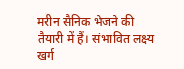मरीन सैनिक भेजने की तैयारी में हैं। संभावित लक्ष्य खर्ग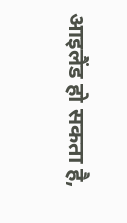आइलैंड हो सकता है,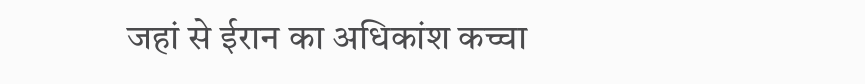जहां से ईरान का अधिकांश कच्चा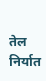तेल निर्यात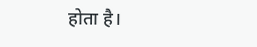होता है।